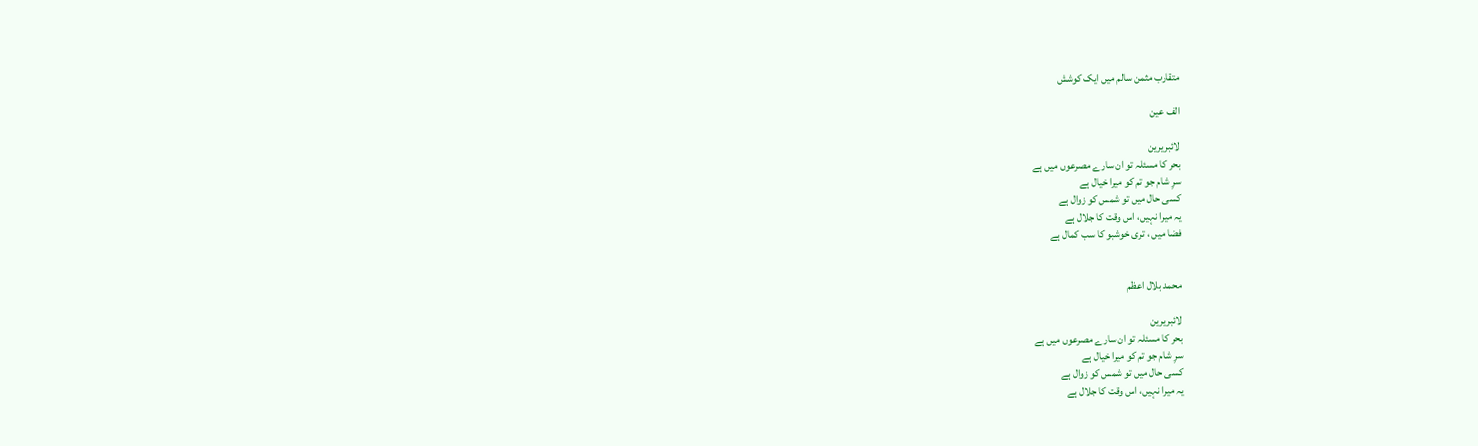متقارب مثمن سالم میں ایک کوشش

الف عین

لائبریرین
بحر کا مسئلہ تو ان سارے مصرعوں میں ہے
سرِ شام جو تم کو میرا خیال ہے
کسی حال میں تو شمس کو زوال ہے
یہ میرا نہیں، اس وقت کا جلال ہے
فضا میں ، تری خوشبو کا سب کمال ہے


محمد بلال اعظم

لائبریرین
بحر کا مسئلہ تو ان سارے مصرعوں میں ہے
سرِ شام جو تم کو میرا خیال ہے
کسی حال میں تو شمس کو زوال ہے
یہ میرا نہیں، اس وقت کا جلال ہے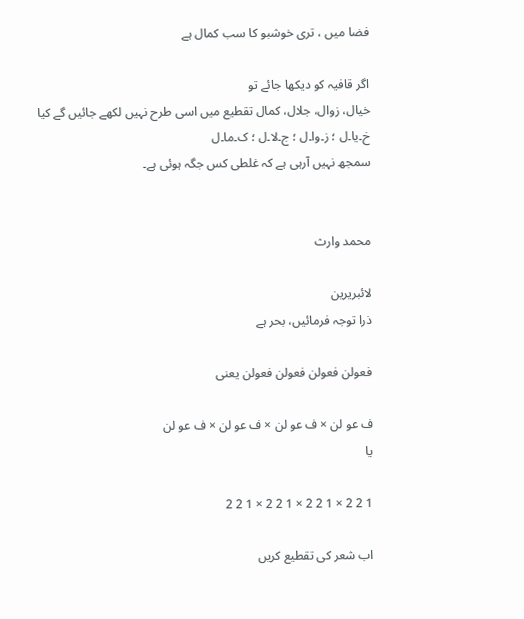فضا میں ، تری خوشبو کا سب کمال ہے

اگر قافیہ کو دیکھا جائے تو
خیال، زوال، جلال، کمال تقطیع میں اسی طرح نہیں لکھے جائیں گے کیا خ۔یا۔ل ؛ ز۔وا۔ل ؛ ج۔لا۔ل ؛ ک۔ما۔ل
سمجھ نہیں آرہی ہے کہ غلطی کس جگہ ہوئی ہے۔


محمد وارث

لائبریرین
ذرا توجہ فرمائیں، بحر ہے

فعولن فعولن فعولن فعولن یعنی

ف عو لن × ف عو لن × ف عو لن × ف عو لن
یا

1 2 2 × 1 2 2 × 1 2 2 × 1 2 2

اب شعر کی تقطیع کریں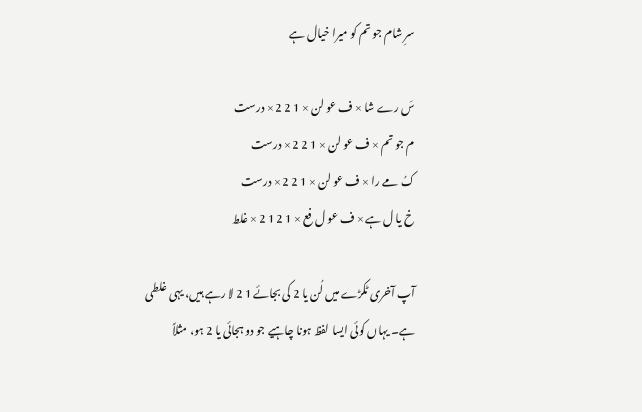سرِ شام جو تم کو میرا خیال ہے

سَ رے شا × ف عو لن × 1 2 2 × درست
م جو تم × ف عو لن × 1 2 2 × درست
کُ مے را × ف عو لن × 1 2 2 × درست
خ یا ل ہے × ف عو ل فع × 1 2 1 2 × غلط

آپ آخری ٹکڑے میں لُن یا 2 کی بجائے 1 2 لا رہے ہیں، یہی غلطی ہے۔ یہاں کوئی ایسا لفظ ہونا چاہیے جو دو ہجائی یا 2 ہو، مثلاً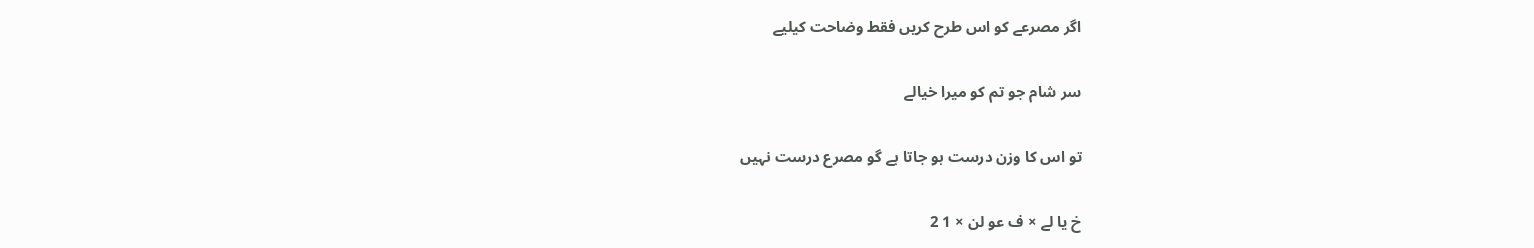اگر مصرعے کو اس طرح کریں فقط وضاحت کیلیے

سر شام جو تم کو میرا خیالے

تو اس کا وزن درست ہو جاتا ہے گو مصرع درست نہیں

خ یا لے × ف عو لن × 1 2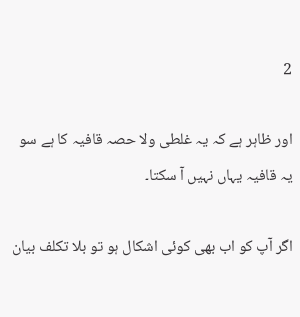2

اور ظاہر ہے کہ یہ غلطی ولا حصہ قافیہ کا ہے سو یہ قافیہ یہاں نہیں آ سکتا۔

اگر آپ کو اب بھی کوئی اشکال ہو تو بلا تکلف بیان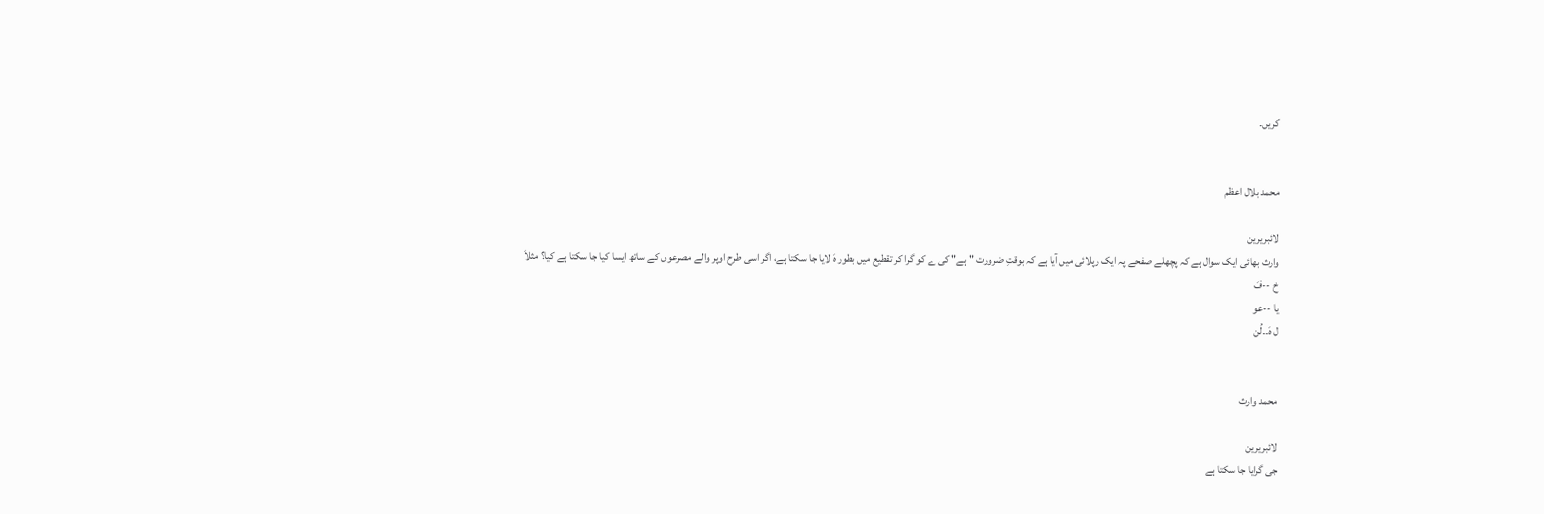کریں۔


محمد بلال اعظم

لائبریرین
وارث بھائی ایک سوال ہے کہ پچھلے صفحے پہ ایک رپلائی میں آیا ہے کہ بوقتِ ضرورت "ہے" کی ے کو گرا کر تقطیع میں بطور ہَ لایا جا سکتا ہے، اگر اسی طرح اوپر والے مصرعوں کے ساتھ ایسا کیا جا سکتا ہے کیا؟ مثلاَ
خ --فَ
یا --عو
ل ہَ۔۔لُن


محمد وارث

لائبریرین
جی گرایا جا سکتا ہے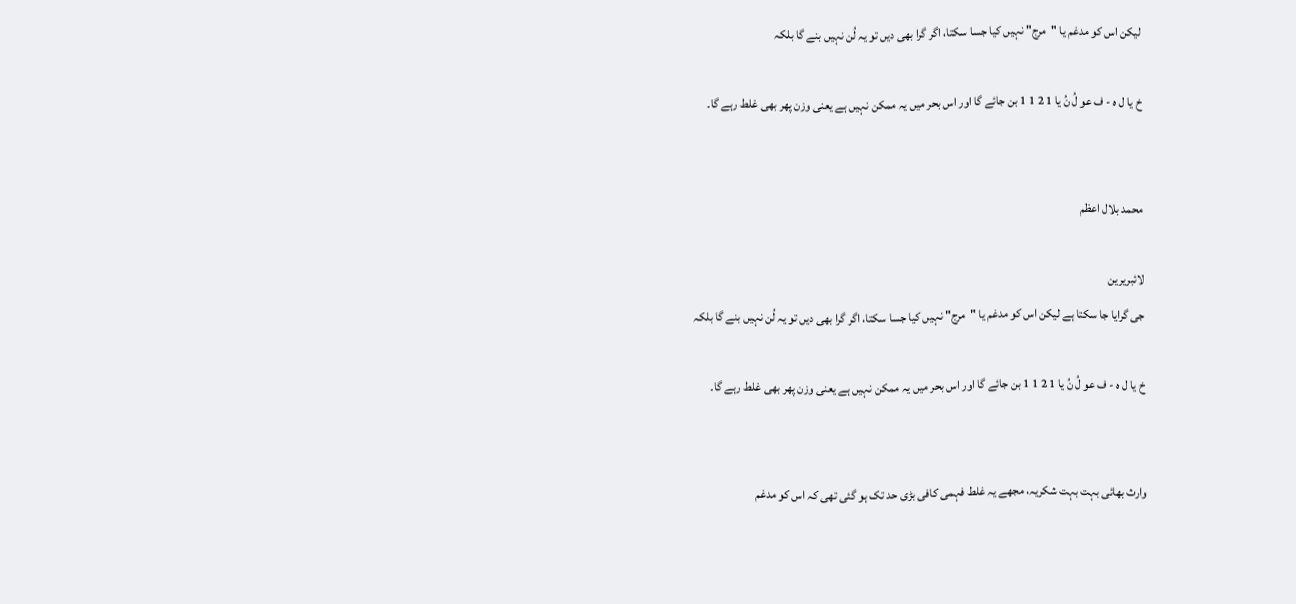لیکن اس کو مدغم یا "مرج" نہیں کیا جسا سکتا، اگر گرا بھی دیں تو یہ لُن نہیں بنے گا بلکہ

خ یا ل ہ - ف عو لُ نُ یا 1 2 1 1 بن جائے گا اور اس بحر میں یہ ممکن نہیں ہے یعنی وزن پھر بھی غلط رہے گا۔


محمد بلال اعظم

لائبریرین
جی گرایا جا سکتا ہے لیکن اس کو مدغم یا "مرج" نہیں کیا جسا سکتا، اگر گرا بھی دیں تو یہ لُن نہیں بنے گا بلکہ

خ یا ل ہ - ف عو لُ نُ یا 1 2 1 1 بن جائے گا اور اس بحر میں یہ ممکن نہیں ہے یعنی وزن پھر بھی غلط رہے گا۔


وارث بھائی بہت بہت شکریہ، مجھے یہ غلط فہمی کافی بڑی حد تک ہو گئی تھی کہ اس کو مدغم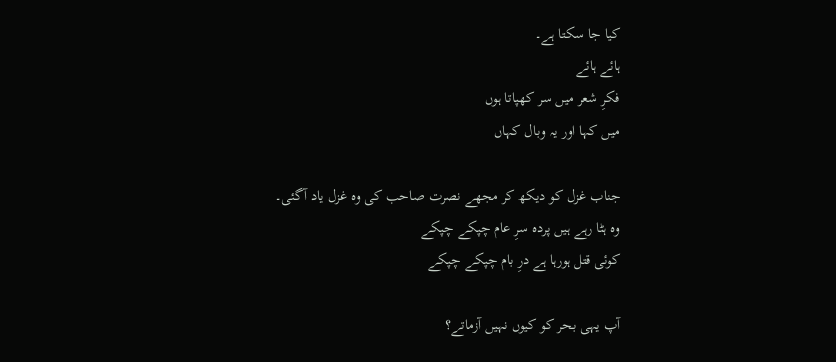کیا جا سکتا ہے۔
ہائے ہائے
فکرِ شعر میں سر کھپاتا ہوں
میں کہا اور یہ وبال کہاں

جناب غزل کو دیکھ کر مجھے نصرت صاحب کی وہ غزل یاد آگئی۔
وہ ہٹا رہے ہیں پردہ سرِ عام چپکے چپکے
کوئی قتل ہورہا ہے درِ بام چپکے چپکے

آپ یہی بحر کو کیوں نہیں آزماتے؟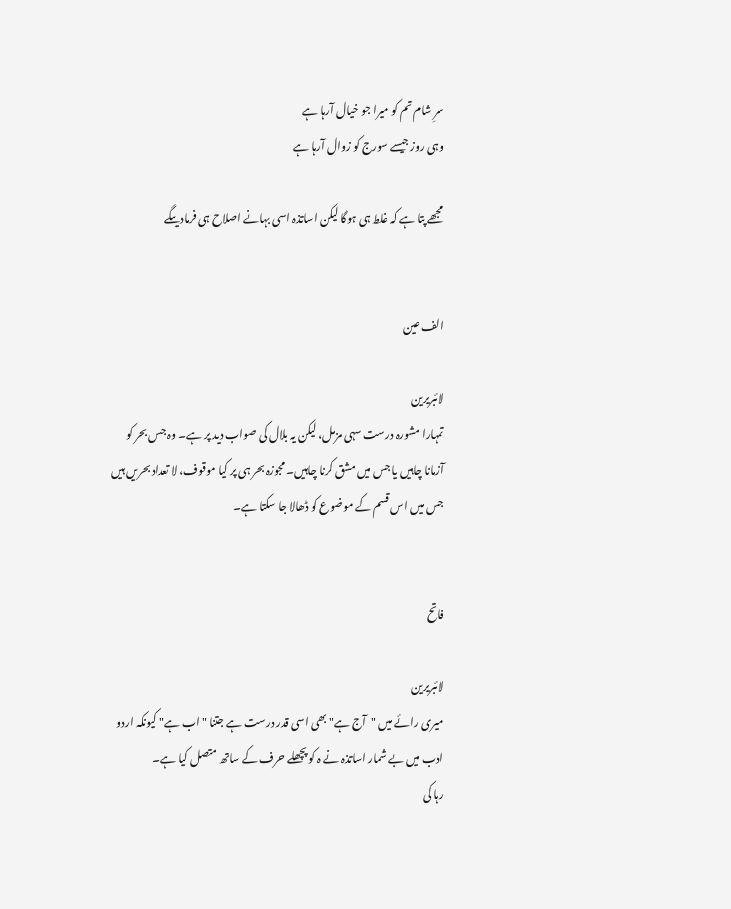سرِ شام تم کو میرا جو خیال آرہا ہے
وہی روز جیسے سورج کو زوال آرہا ہے

مجھے پتا ہے کہ غلط ہی ہوگا لیکن اساتذہ اسی بہانے اصلاح ہی فرمادیںگے


الف عین

لائبریرین
تمہارا مشورہ درست سہی مزمل، لیکن یہ بلال کی صواب دید پر ہے۔ وہ جس بحر کو آزمانا چاہیں یا جس میں مشق کرنا چاہیں۔ مجوزہ بحر ہی پر کیا موقوف، لا تعداد بحریں ہیں جس میں اس قسم کے موضوع کو ڈھالا جا سکتا ہے۔


فاتح

لائبریرین
میری رائے میں "آج ہے" بھی اسی قدر درست ہے جتنا "اب ہے" کیونکہ اردو ادب میں بے شمار اساتذہ نے ہ کو پچھلے حرف کے ساتھ متصل کیا ہے۔
رہا کی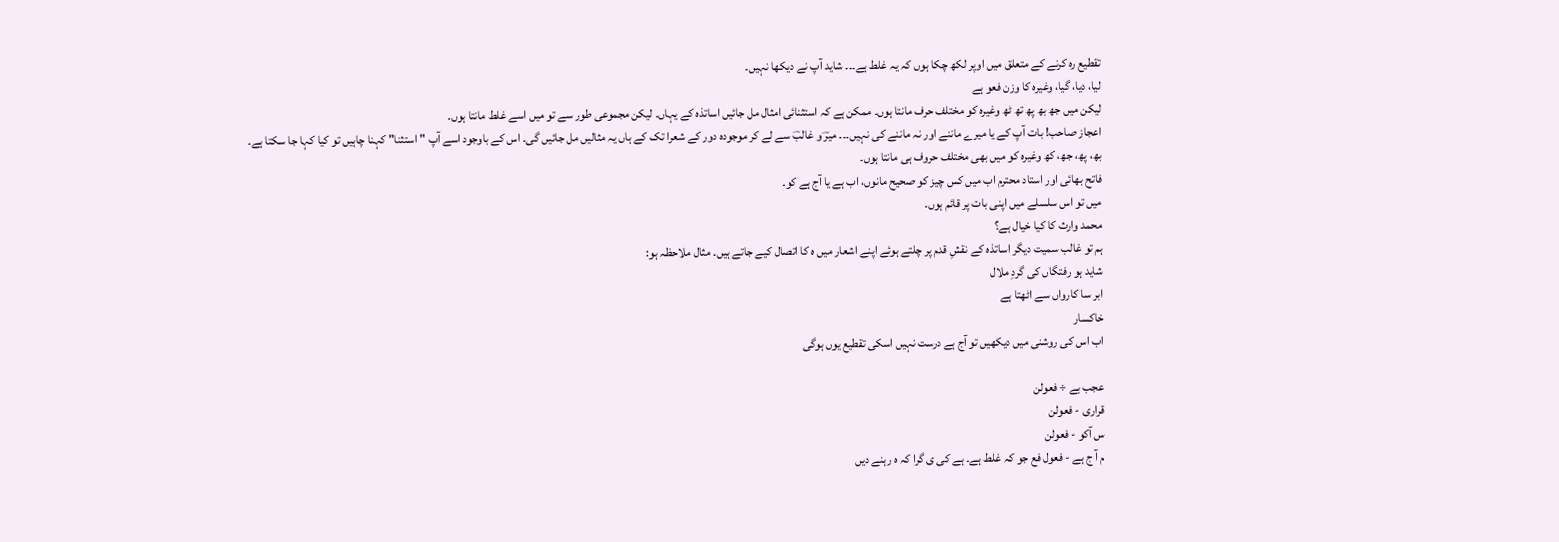تقطیع رہ کرنے کے متعلق میں اوپر لکھ چکا ہوں کہ یہ غلط ہے۔۔۔ شاید آپ نے دیکھا نہیں۔
لیا، دیا، گیا، وغیرہ کا وزن فعو ہے
لیکن میں جھ بھ پھ تھ ٹھ وغیرہ کو مختلف حرف مانتا ہوں۔ ممکن ہے کہ استثنائی امثال مل جائیں اساتذہ کے یہاں۔ لیکن مجموعی طور سے تو میں اسے غلط مانتا ہوں۔
اعجاز صاحب! بات آپ کے یا میرے ماننے اور نہ ماننے کی نہیں۔۔۔ میرؔ و غالبؔ سے لے کر موجودہ دور کے شعرا تک کے ہاں یہ مثالیں مل جائیں گی۔ اس کے باوجود اسے آپ "استثنا" کہنا چاہیں تو کیا کہا جا سکتا ہے۔
بھ، پھ، جھ، کھ وغیرہ کو میں بھی مختلف حروف ہی مانتا ہوں۔
فاتح بھائی اور استاد محترم اب میں کس چیز کو صحیح مانوں، اب ہے یا آج ہے کو۔
میں تو اس سلسلے میں اپنی بات پر قائم ہوں۔
محمد وارث کا کیا خیال ہے؟
ہم تو غالب سمیت دیگر اساتذہ کے نقشِ قدم پر چلتے ہوئے اپنے اشعار میں ہ کا اتصال کیے جاتے ہیں۔ مثال ملاحظہ ہو:
شاید ہو رفتگاں کی گردِ ملال
ابر سا کارواں سے اٹھتا ہے
خاکسار
اب اس کی روشنی میں دیکھیں تو آج ہے درست نہیں اسکی تقطیع یوں ہوگی

عجب بے ÷ فعولن
قراری - فعولن
س آکو - فعولن
م آ ج ہے - فعول فع جو کہ غلط ہے۔ ہے کی ی گرا کہ ہ رہنے دیں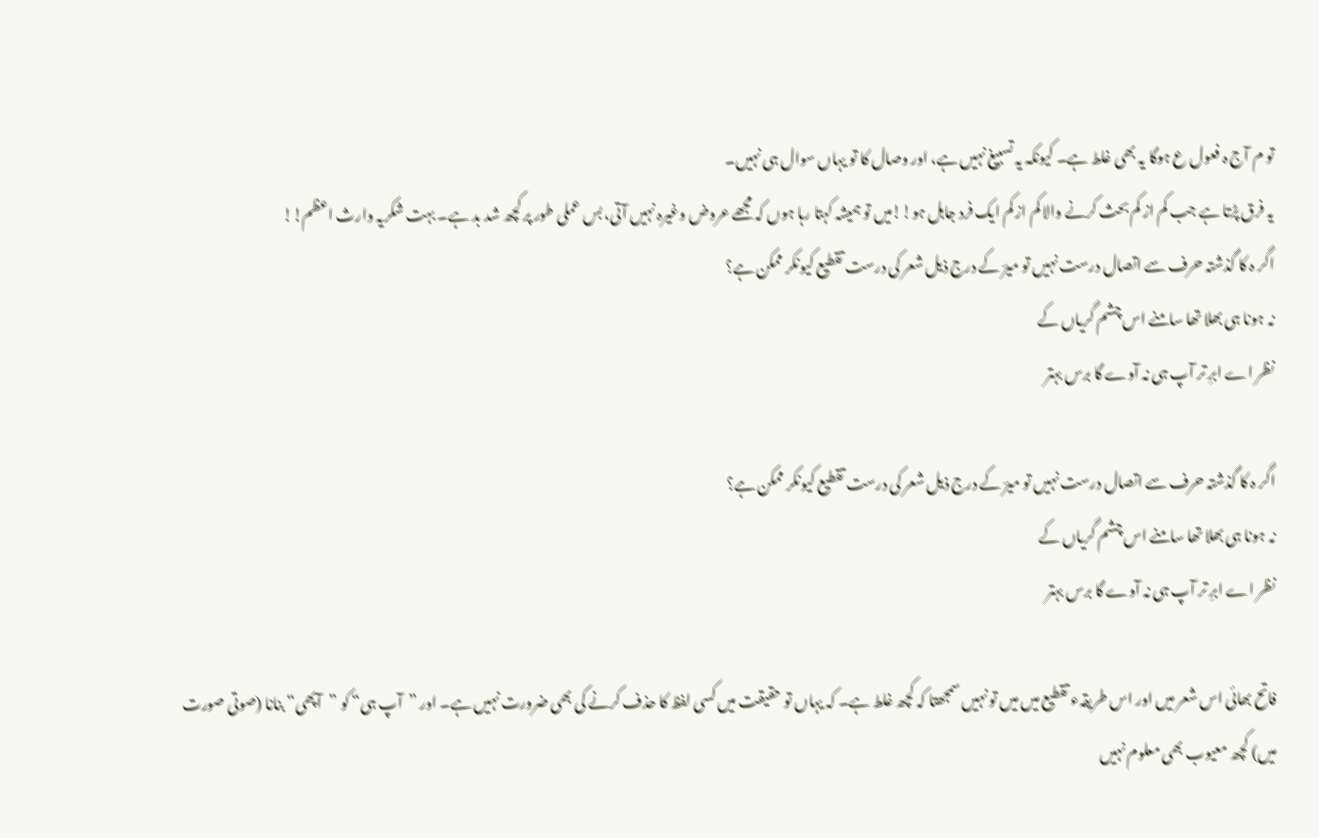تو م آج ہ فعول ع ہوگا یہ بھی غلط ہے۔ کیونکہ یہ تسبیغ نہیں ہے، اور وصال کا تو یہاں سوال ہی نہیں۔
یہ فرق پڑتا ہے جب کم از کم بحث کرنے والا کم از کم ایک فرد جاہل ہو!!میں تو ہمیشہ کہتا رہا ہوں کہ مجھے عروض وغیرہ نہیں آتی، بس عملی طور پر کچھ شد بد ہے۔ بہت شکریہ وارث اعظم!!
اگر ہ کا گذشتہ حرف سے اتصال درست نہیں تو میرؔ کے درج ذیل شعر کی درست تقطیع کیونکر ممکن ہے؟
نہ ہونا ہی بھلا تھا سامنے اس چشم گریاں کے
نظر اے ابرِ تر آپ ہی نہ آوے گا برس بہتر

اگر ہ کا گذشتہ حرف سے اتصال درست نہیں تو میرؔ کے درج ذیل شعر کی درست تقطیع کیونکر ممکن ہے؟
نہ ہونا ہی بھلا تھا سامنے اس چشم گریاں کے
نظر اے ابرِ تر آپ ہی نہ آوے گا برس بہتر

فاتح بھائی اس شعر میں اور اس طریقہء تقطیع میں میں تو نہیں سمجھتا کہ کچھ غلط ہے۔ کہ یہاں تو حقیقت میں کسی لفظ کا حذف کرنے کی بھی ضرورت نہیں ہے۔ اور ”آپ ہی“ کو ”آپھی“ بنانا (صوتی صورت میں) کچھ معیوب بھی معلوم نہیں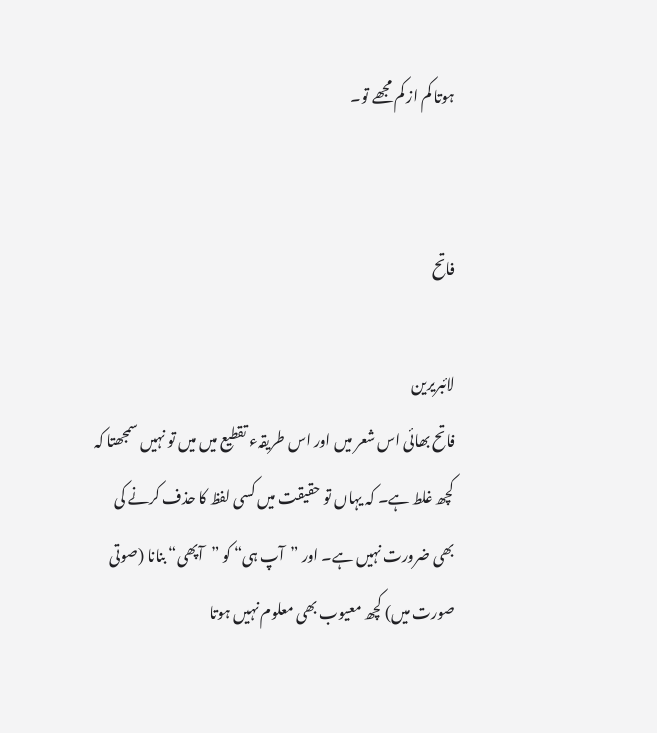ہوتا کم از کم مجھے تو۔


فاتح

لائبریرین
فاتح بھائی اس شعر میں اور اس طریقہء تقطیع میں میں تو نہیں سمجھتا کہ کچھ غلط ہے۔ کہ یہاں تو حقیقت میں کسی لفظ کا حذف کرنے کی بھی ضرورت نہیں ہے۔ اور ”آپ ہی“ کو ”آپھی“ بنانا (صوتی صورت میں) کچھ معیوب بھی معلوم نہیں ہوتا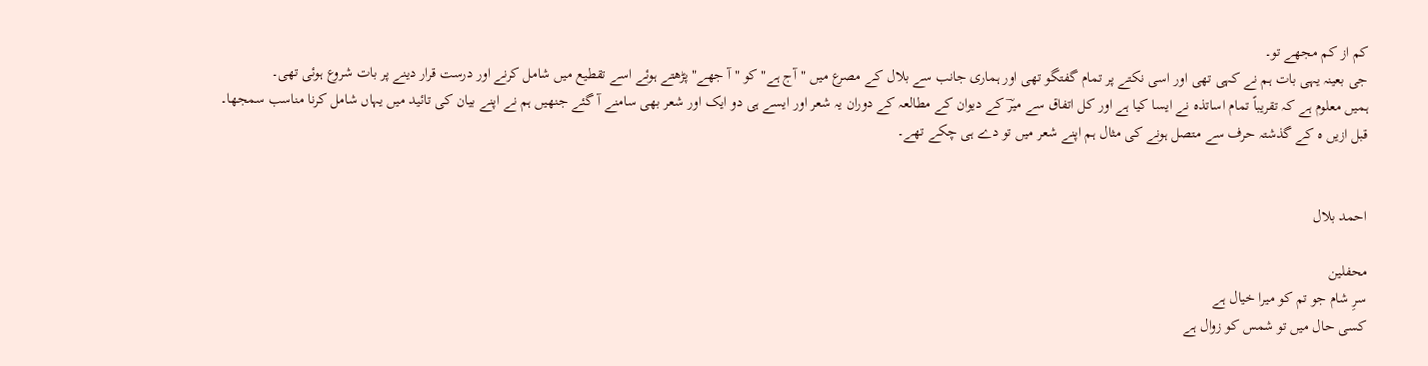کم از کم مجھے تو۔
جی بعینہ یہی بات ہم نے کہی تھی اور اسی نکتے پر تمام گفتگو تھی اور ہماری جانب سے بلال کے مصرع میں "آج ہے" کو "آ جھے" پڑھتے ہوئے اسے تقطیع میں شامل کرنے اور درست قرار دینے پر بات شروع ہوئی تھی۔
ہمیں معلوم ہے کہ تقریباً تمام اساتذہ نے ایسا کیا ہے اور کل اتفاق سے میرؔ کے دیوان کے مطالعہ کے دوران یہ شعر اور ایسے ہی دو ایک اور شعر بھی سامنے آ گئے جنھیں ہم نے اپنے بیان کی تائید میں یہاں شامل کرنا مناسب سمجھا۔
قبل ازیں ہ کے گذشتہ حرف سے متصل ہونے کی مثال ہم اپنے شعر میں تو دے ہی چکے تھے۔


احمد بلال

محفلین
سرِ شام جو تم کو میرا خیال ہے
کسی حال میں تو شمس کو زوال ہے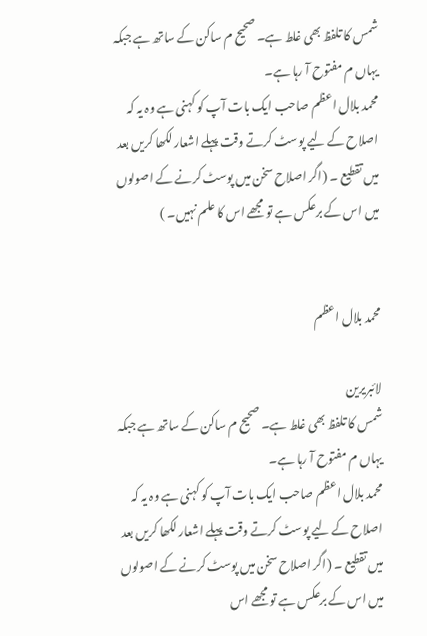شمس کا تلفظ بھی غلط ہے۔ صحیح م ساکن کے ساتھ ہے جبکہ یہاں م مفتوح آ رہا ہے۔
محمد بلال اعظم صاحب ایک بات آپ کو کہنی ہے وہ یہ کہ اصلاح کے لیے پوسٹ کرتے وقت پہلے اشعار لکھا کریں بعد میں تقطیع ۔ (اگر اصلاح سخن میں پوسٹ کرنے کے اصولوں میں اس کے برعکس ہے تو مجھے اس کا علم نہیں۔ )


محمد بلال اعظم

لائبریرین
شمس کا تلفظ بھی غلط ہے۔ صحیح م ساکن کے ساتھ ہے جبکہ یہاں م مفتوح آ رہا ہے۔
محمد بلال اعظم صاحب ایک بات آپ کو کہنی ہے وہ یہ کہ اصلاح کے لیے پوسٹ کرتے وقت پہلے اشعار لکھا کریں بعد میں تقطیع ۔ (اگر اصلاح سخن میں پوسٹ کرنے کے اصولوں میں اس کے برعکس ہے تو مجھے اس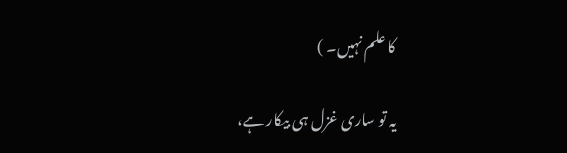کا علم نہیں۔ )

یہ تو ساری غزل ہی بیکار ہے،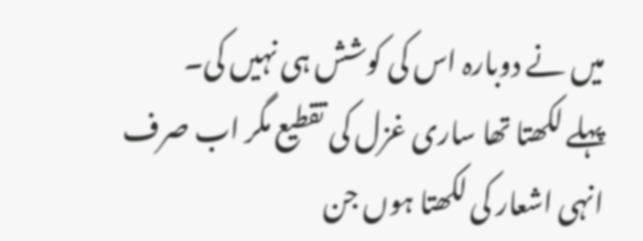میں نے دوبارہ اس کی کوشش ہی نہیں کی۔
پہلے لکھتا تھا ساری غزل کی تقطیع مگر اب صرف انہی اشعار کی لکھتا ہوں جن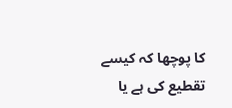کا پوچھا کہ کیسے تقطیع کی ہے یا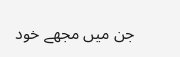جن میں مجھے خود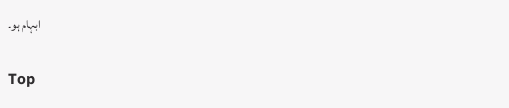ابہام ہو۔

Top